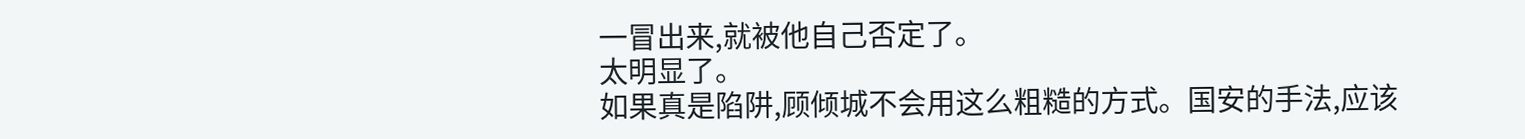一冒出来,就被他自己否定了。
太明显了。
如果真是陷阱,顾倾城不会用这么粗糙的方式。国安的手法,应该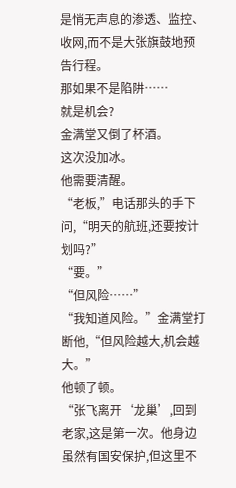是悄无声息的渗透、监控、收网,而不是大张旗鼓地预告行程。
那如果不是陷阱……
就是机会?
金满堂又倒了杯酒。
这次没加冰。
他需要清醒。
“老板,”电话那头的手下问,“明天的航班,还要按计划吗?”
“要。”
“但风险……”
“我知道风险。”金满堂打断他,“但风险越大,机会越大。”
他顿了顿。
“张飞离开‘龙巢’,回到老家,这是第一次。他身边虽然有国安保护,但这里不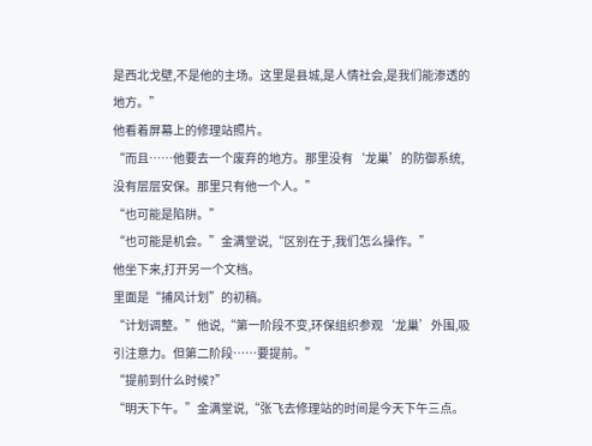是西北戈壁,不是他的主场。这里是县城,是人情社会,是我们能渗透的地方。”
他看着屏幕上的修理站照片。
“而且……他要去一个废弃的地方。那里没有‘龙巢’的防御系统,没有层层安保。那里只有他一个人。”
“也可能是陷阱。”
“也可能是机会。”金满堂说,“区别在于,我们怎么操作。”
他坐下来,打开另一个文档。
里面是“捕风计划”的初稿。
“计划调整。”他说,“第一阶段不变,环保组织参观‘龙巢’外围,吸引注意力。但第二阶段……要提前。”
“提前到什么时候?”
“明天下午。”金满堂说,“张飞去修理站的时间是今天下午三点。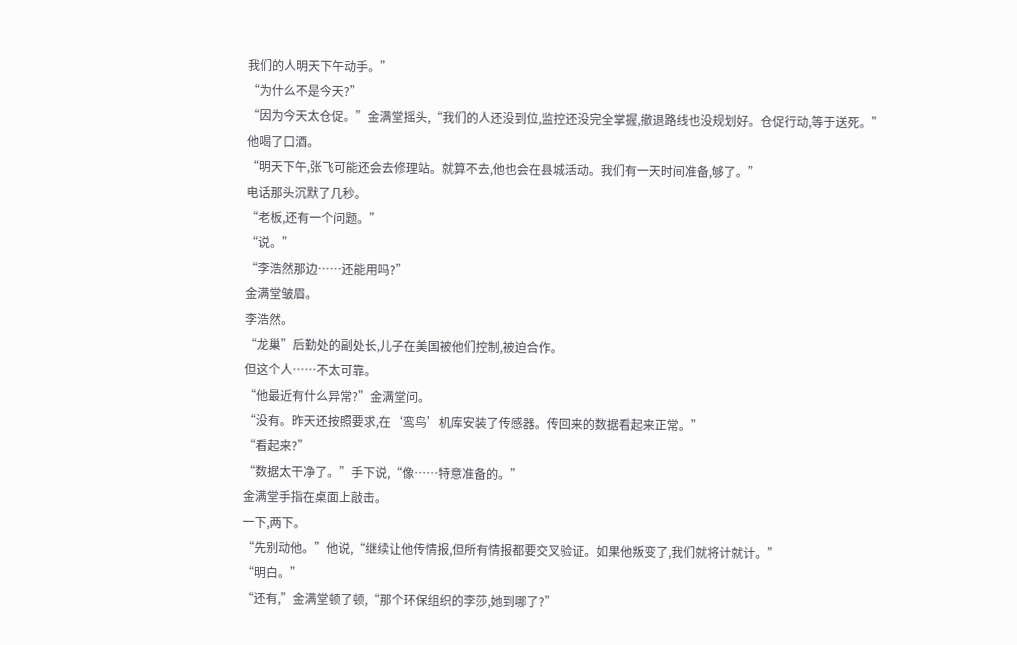我们的人明天下午动手。”
“为什么不是今天?”
“因为今天太仓促。”金满堂摇头,“我们的人还没到位,监控还没完全掌握,撤退路线也没规划好。仓促行动,等于送死。”
他喝了口酒。
“明天下午,张飞可能还会去修理站。就算不去,他也会在县城活动。我们有一天时间准备,够了。”
电话那头沉默了几秒。
“老板,还有一个问题。”
“说。”
“李浩然那边……还能用吗?”
金满堂皱眉。
李浩然。
“龙巢”后勤处的副处长,儿子在美国被他们控制,被迫合作。
但这个人……不太可靠。
“他最近有什么异常?”金满堂问。
“没有。昨天还按照要求,在‘鸾鸟’机库安装了传感器。传回来的数据看起来正常。”
“看起来?”
“数据太干净了。”手下说,“像……特意准备的。”
金满堂手指在桌面上敲击。
一下,两下。
“先别动他。”他说,“继续让他传情报,但所有情报都要交叉验证。如果他叛变了,我们就将计就计。”
“明白。”
“还有,”金满堂顿了顿,“那个环保组织的李莎,她到哪了?”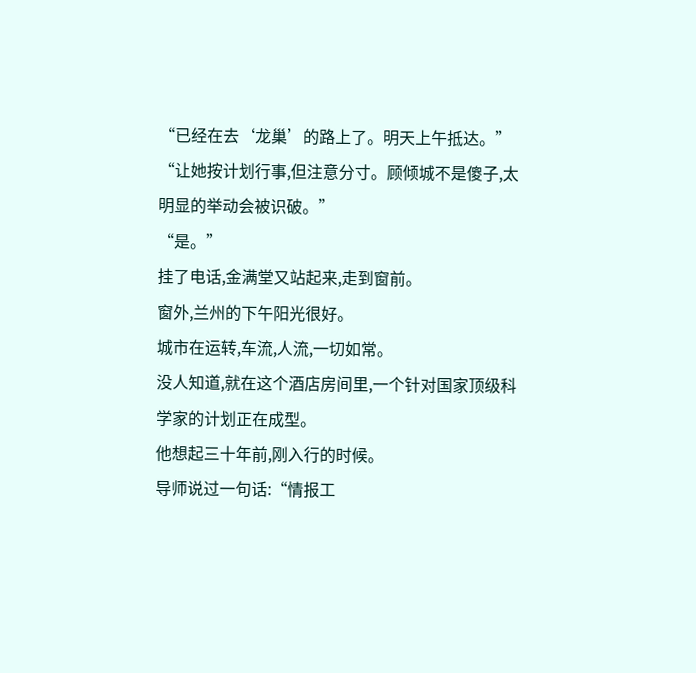“已经在去‘龙巢’的路上了。明天上午抵达。”
“让她按计划行事,但注意分寸。顾倾城不是傻子,太明显的举动会被识破。”
“是。”
挂了电话,金满堂又站起来,走到窗前。
窗外,兰州的下午阳光很好。
城市在运转,车流,人流,一切如常。
没人知道,就在这个酒店房间里,一个针对国家顶级科学家的计划正在成型。
他想起三十年前,刚入行的时候。
导师说过一句话:“情报工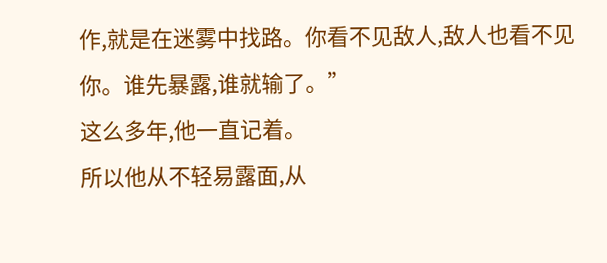作,就是在迷雾中找路。你看不见敌人,敌人也看不见你。谁先暴露,谁就输了。”
这么多年,他一直记着。
所以他从不轻易露面,从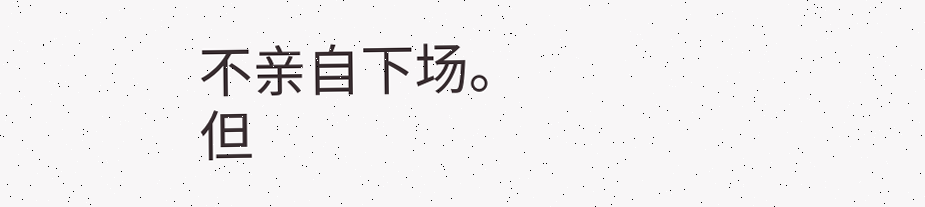不亲自下场。
但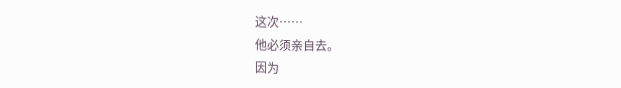这次……
他必须亲自去。
因为